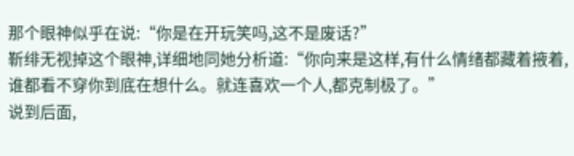那个眼神似乎在说:“你是在开玩笑吗,这不是废话?”
靳绯无视掉这个眼神,详细地同她分析道:“你向来是这样,有什么情绪都藏着掖着,谁都看不穿你到底在想什么。就连喜欢一个人,都克制极了。”
说到后面,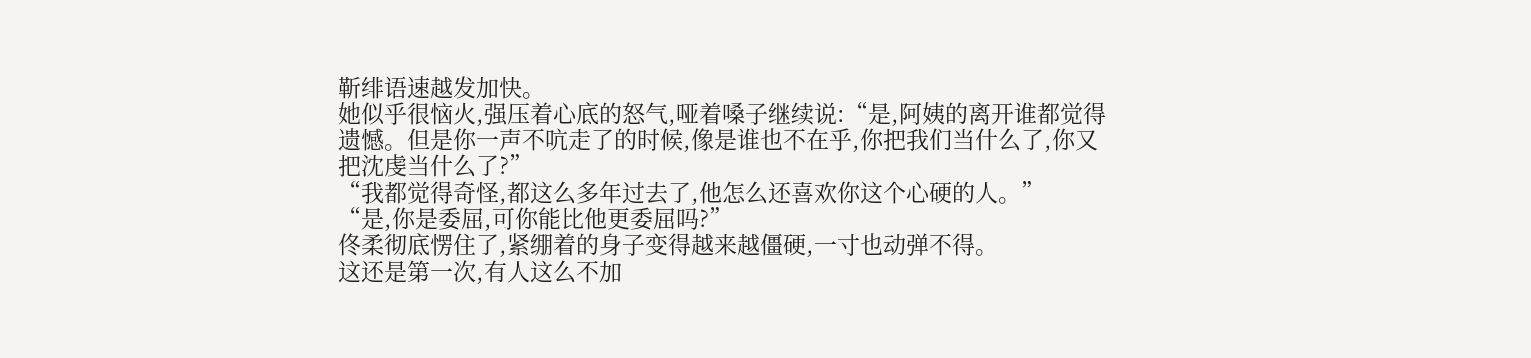靳绯语速越发加快。
她似乎很恼火,强压着心底的怒气,哑着嗓子继续说:“是,阿姨的离开谁都觉得遗憾。但是你一声不吭走了的时候,像是谁也不在乎,你把我们当什么了,你又把沈虔当什么了?”
“我都觉得奇怪,都这么多年过去了,他怎么还喜欢你这个心硬的人。”
“是,你是委屈,可你能比他更委屈吗?”
佟柔彻底愣住了,紧绷着的身子变得越来越僵硬,一寸也动弹不得。
这还是第一次,有人这么不加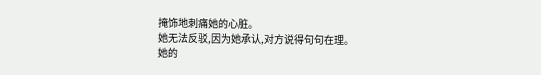掩饰地刺痛她的心脏。
她无法反驳,因为她承认,对方说得句句在理。
她的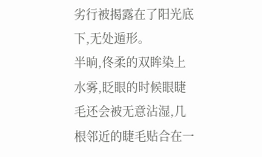劣行被揭露在了阳光底下,无处遁形。
半晌,佟柔的双眸染上水雾,眨眼的时候眼睫毛还会被无意沾湿,几根邻近的睫毛贴合在一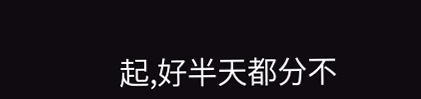起,好半天都分不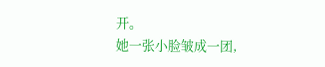开。
她一张小脸皱成一团,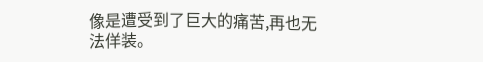像是遭受到了巨大的痛苦,再也无法佯装。